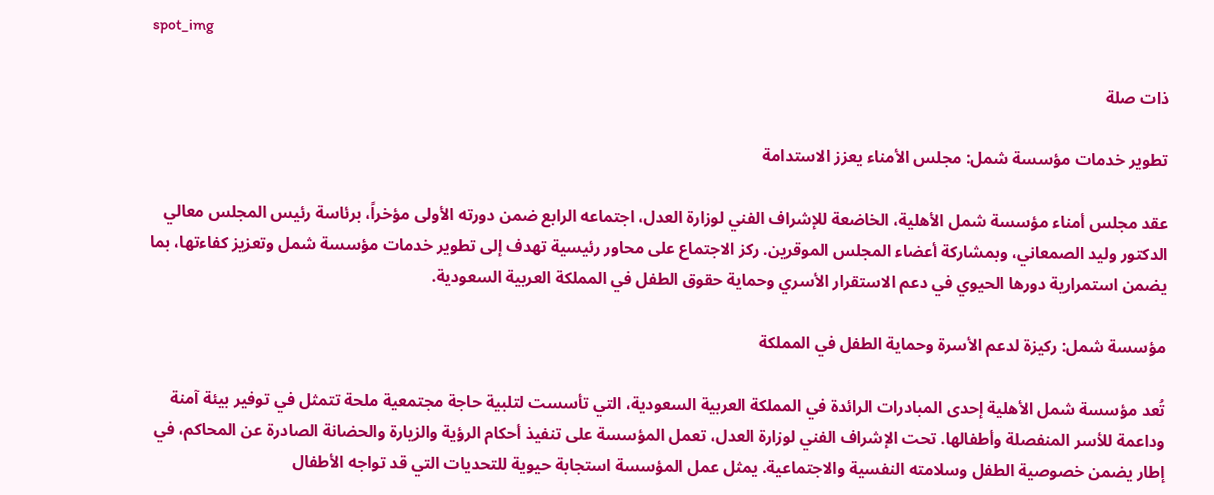spot_img

ذات صلة

تطوير خدمات مؤسسة شمل: مجلس الأمناء يعزز الاستدامة

عقد مجلس أمناء مؤسسة شمل الأهلية، الخاضعة للإشراف الفني لوزارة العدل، اجتماعه الرابع ضمن دورته الأولى مؤخراً، برئاسة رئيس المجلس معالي الدكتور وليد الصمعاني، وبمشاركة أعضاء المجلس الموقرين. ركز الاجتماع على محاور رئيسية تهدف إلى تطوير خدمات مؤسسة شمل وتعزيز كفاءتها، بما يضمن استمرارية دورها الحيوي في دعم الاستقرار الأسري وحماية حقوق الطفل في المملكة العربية السعودية.

مؤسسة شمل: ركيزة لدعم الأسرة وحماية الطفل في المملكة

تُعد مؤسسة شمل الأهلية إحدى المبادرات الرائدة في المملكة العربية السعودية، التي تأسست لتلبية حاجة مجتمعية ملحة تتمثل في توفير بيئة آمنة وداعمة للأسر المنفصلة وأطفالها. تحت الإشراف الفني لوزارة العدل، تعمل المؤسسة على تنفيذ أحكام الرؤية والزيارة والحضانة الصادرة عن المحاكم، في إطار يضمن خصوصية الطفل وسلامته النفسية والاجتماعية. يمثل عمل المؤسسة استجابة حيوية للتحديات التي قد تواجه الأطفال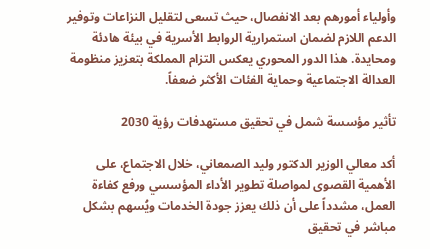وأولياء أمورهم بعد الانفصال، حيث تسعى لتقليل النزاعات وتوفير الدعم اللازم لضمان استمرارية الروابط الأسرية في بيئة هادئة ومحايدة. هذا الدور المحوري يعكس التزام المملكة بتعزيز منظومة العدالة الاجتماعية وحماية الفئات الأكثر ضعفاً.

تأثير مؤسسة شمل في تحقيق مستهدفات رؤية 2030

أكد معالي الوزير الدكتور وليد الصمعاني، خلال الاجتماع، على الأهمية القصوى لمواصلة تطوير الأداء المؤسسي ورفع كفاءة العمل، مشدداً على أن ذلك يعزز جودة الخدمات ويُسهم بشكل مباشر في تحقيق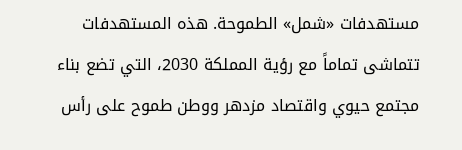مستهدفات «شمل» الطموحة. هذه المستهدفات تتماشى تماماً مع رؤية المملكة 2030، التي تضع بناء مجتمع حيوي واقتصاد مزدهر ووطن طموح على رأس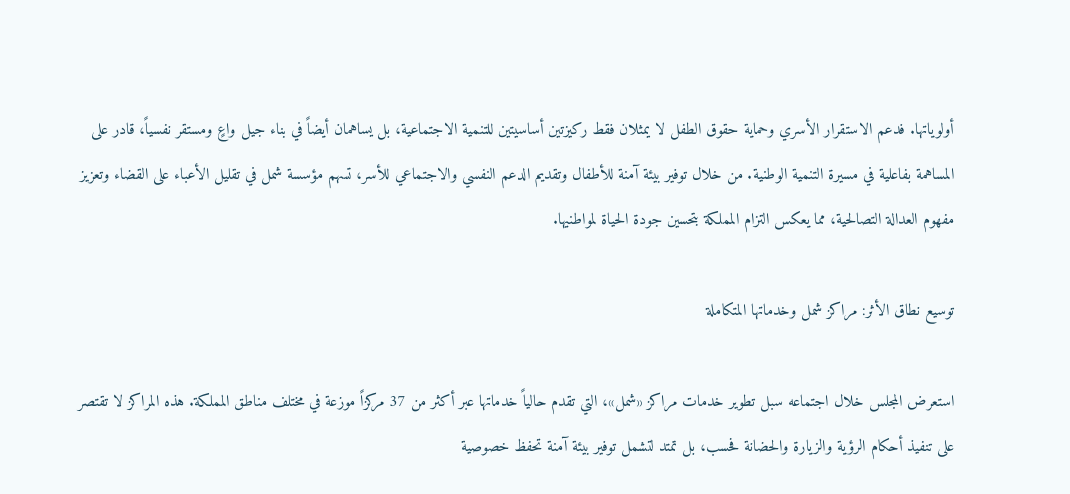أولوياتها. فدعم الاستقرار الأسري وحماية حقوق الطفل لا يمثلان فقط ركيزتين أساسيتين للتنمية الاجتماعية، بل يساهمان أيضاً في بناء جيل واعٍ ومستقر نفسياً، قادر على المساهمة بفاعلية في مسيرة التنمية الوطنية. من خلال توفير بيئة آمنة للأطفال وتقديم الدعم النفسي والاجتماعي للأسر، تسهم مؤسسة شمل في تقليل الأعباء على القضاء وتعزيز مفهوم العدالة التصالحية، مما يعكس التزام المملكة بتحسين جودة الحياة لمواطنيها.

توسيع نطاق الأثر: مراكز شمل وخدماتها المتكاملة

استعرض المجلس خلال اجتماعه سبل تطوير خدمات مراكز «شمل»، التي تقدم حالياً خدماتها عبر أكثر من 37 مركزاً موزعة في مختلف مناطق المملكة. هذه المراكز لا تقتصر على تنفيذ أحكام الرؤية والزيارة والحضانة فحسب، بل تمتد لتشمل توفير بيئة آمنة تحفظ خصوصية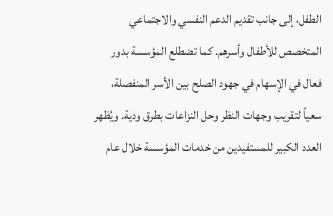الطفل، إلى جانب تقديم الدعم النفسي والاجتماعي المتخصص للأطفال وأسرهم. كما تضطلع المؤسسة بدور فعال في الإسهام في جهود الصلح بين الأسر المنفصلة، سعياً لتقريب وجهات النظر وحل النزاعات بطرق ودية. ويُظهر العدد الكبير للمستفيدين من خدمات المؤسسة خلال عام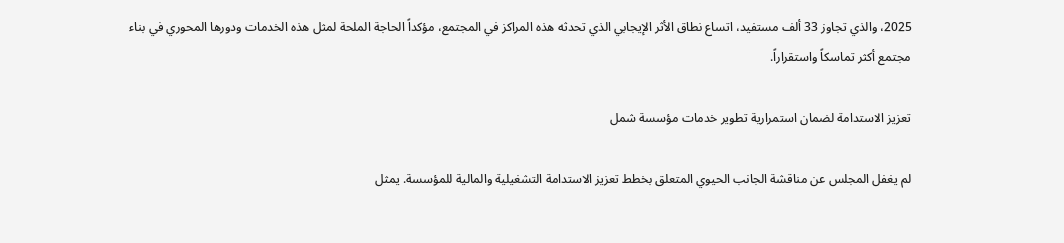2025، والذي تجاوز 33 ألف مستفيد، اتساع نطاق الأثر الإيجابي الذي تحدثه هذه المراكز في المجتمع، مؤكداً الحاجة الملحة لمثل هذه الخدمات ودورها المحوري في بناء مجتمع أكثر تماسكاً واستقراراً.

تعزيز الاستدامة لضمان استمرارية تطوير خدمات مؤسسة شمل

لم يغفل المجلس عن مناقشة الجانب الحيوي المتعلق بخطط تعزيز الاستدامة التشغيلية والمالية للمؤسسة. يمثل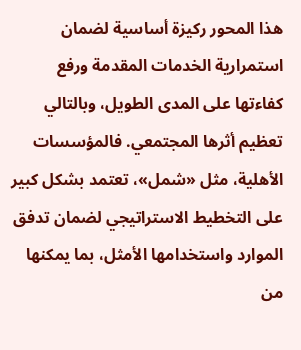هذا المحور ركيزة أساسية لضمان استمرارية الخدمات المقدمة ورفع كفاءتها على المدى الطويل، وبالتالي تعظيم أثرها المجتمعي. فالمؤسسات الأهلية، مثل «شمل»، تعتمد بشكل كبير على التخطيط الاستراتيجي لضمان تدفق الموارد واستخدامها الأمثل، بما يمكنها من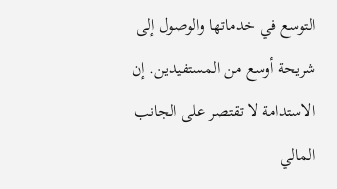التوسع في خدماتها والوصول إلى شريحة أوسع من المستفيدين. إن الاستدامة لا تقتصر على الجانب المالي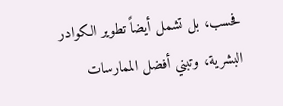فحسب، بل تشمل أيضاً تطوير الكوادر البشرية، وتبني أفضل الممارسات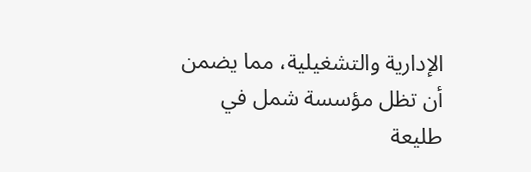الإدارية والتشغيلية، مما يضمن أن تظل مؤسسة شمل في طليعة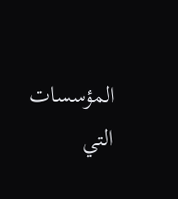المؤسسات التي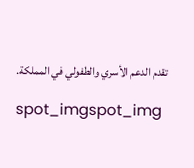تقدم الدعم الأسري والطفولي في المملكة.

spot_imgspot_img